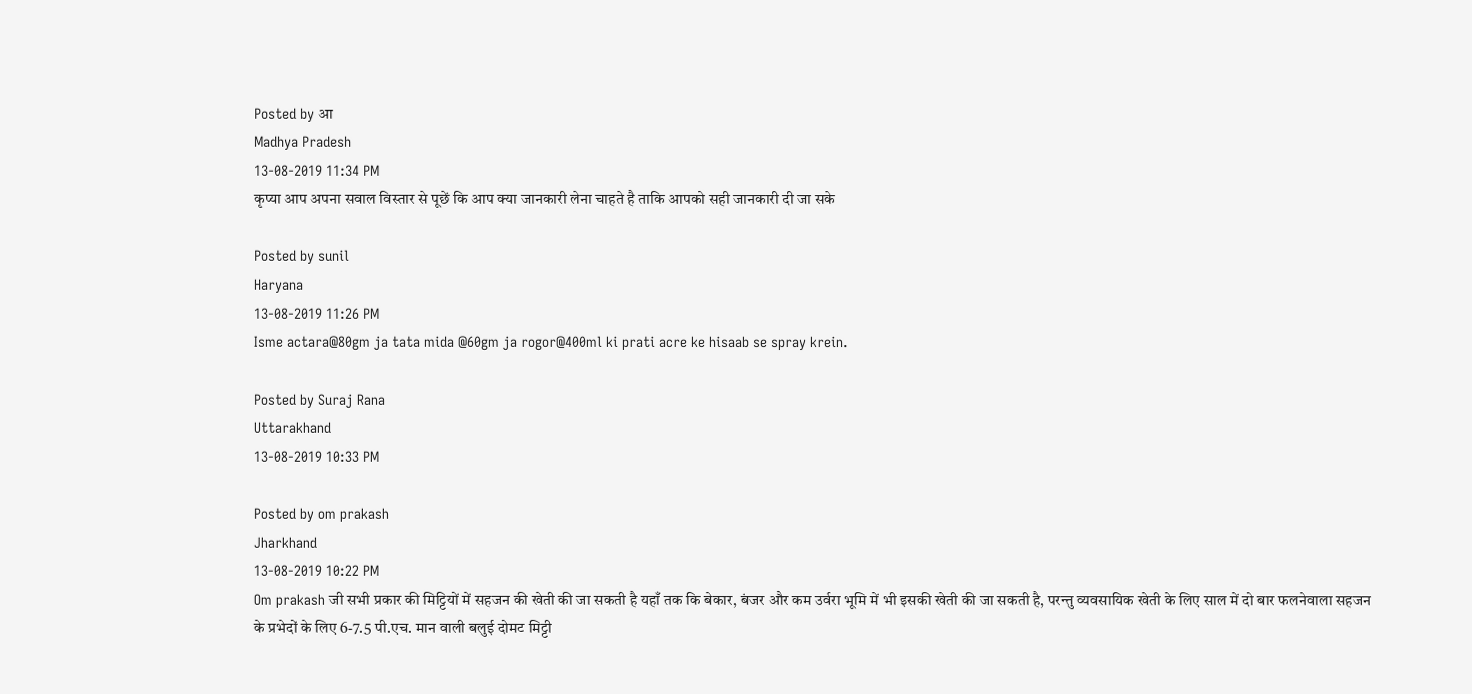Posted by आ
Madhya Pradesh
13-08-2019 11:34 PM
कृप्या आप अपना सवाल विस्तार से पूछें कि आप क्या जानकारी लेना चाहते है ताकि आपको सही जानकारी दी जा सके

Posted by sunil
Haryana
13-08-2019 11:26 PM
Isme actara@80gm ja tata mida @60gm ja rogor@400ml ki prati acre ke hisaab se spray krein.

Posted by Suraj Rana
Uttarakhand
13-08-2019 10:33 PM

Posted by om prakash
Jharkhand
13-08-2019 10:22 PM
Om prakash जी सभी प्रकार की मिट्टियों में सहजन की खेती की जा सकती है यहाँ तक कि बेकार, बंजर और कम उर्वरा भूमि में भी इसकी खेती की जा सकती है, परन्तु व्यवसायिक खेती के लिए साल में दो बार फलनेवाला सहजन के प्रभेदों के लिए 6-7.5 पी.एच. मान वाली बलुई दोमट मिट्टी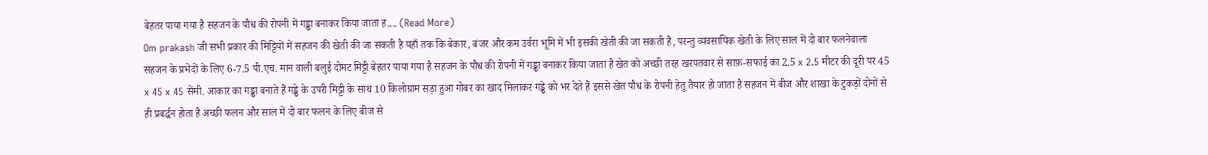बेहतर पाया गया है सहजन के पौध की रोपनी में गड्ढा बनाकर किया जाता ह.... (Read More)
Om prakash जी सभी प्रकार की मिट्टियों में सहजन की खेती की जा सकती है यहाँ तक कि बेकार, बंजर और कम उर्वरा भूमि में भी इसकी खेती की जा सकती है, परन्तु व्यवसायिक खेती के लिए साल में दो बार फलनेवाला सहजन के प्रभेदों के लिए 6-7.5 पी.एच. मान वाली बलुई दोमट मिट्टी बेहतर पाया गया है सहजन के पौध की रोपनी में गड्ढा बनाकर किया जाता है खेत को अच्छी तरह खरपतवार से साफ़-सफाई का 2.5 x 2.5 मीटर की दूरी पर 45 x 45 x 45 सेंमी. आकार का गड्ढा बनाते हैं गड्ढे के उपरी मिट्टी के साथ 10 किलोग्राम सड़ा हुआ गोबर का खाद मिलाकर गड्ढे को भर देते हैं इससे खेत पौध के रोपनी हेतु तैयार हो जाता है सहजन में बीज और शाखा के टुकड़ों दोनों से ही प्रबर्द्धन होता है अच्छी फलन और साल में दो बार फलन के लिए बीज से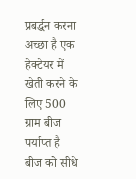प्रबर्द्धन करना अच्छा है एक हेक्टेयर में खेती करने के लिए 500 ग्राम बीज पर्याप्त है बीज को सीधे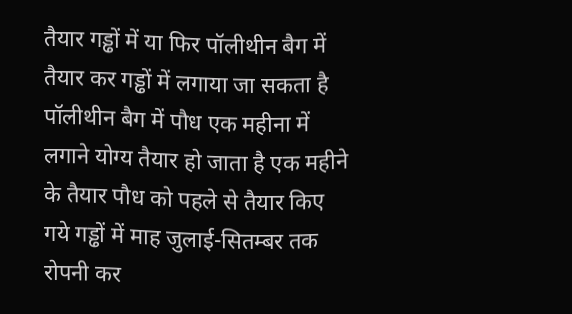तैयार गड्ढों में या फिर पॉलीथीन बैग में तैयार कर गड्ढों में लगाया जा सकता है पॉलीथीन बैग में पौध एक महीना में लगाने योग्य तैयार हो जाता है एक महीने के तैयार पौध को पहले से तैयार किए गये गड्ढों में माह जुलाई-सितम्बर तक रोपनी कर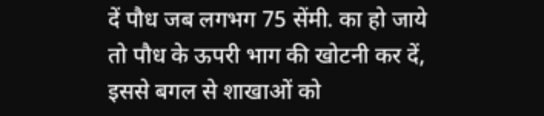दें पौध जब लगभग 75 सेंमी. का हो जाये तो पौध के ऊपरी भाग की खोटनी कर दें, इससे बगल से शाखाओं को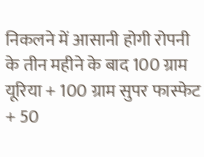निकलने में आसानी होगी रोपनी के तीन महीने के बाद 100 ग्राम यूरिया + 100 ग्राम सुपर फास्फेट + 50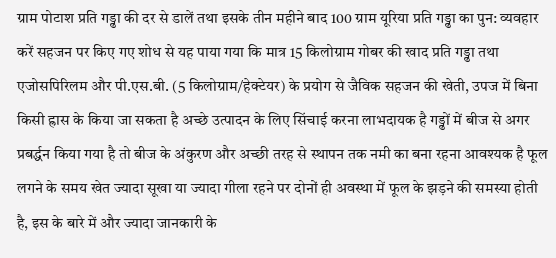ग्राम पोटाश प्रति गड्ढा की दर से डालें तथा इसके तीन महीने बाद 100 ग्राम यूरिया प्रति गड्ढा का पुन: व्यवहार करें सहजन पर किए गए शोध से यह पाया गया कि मात्र 15 किलोग्राम गोबर की खाद प्रति गड्ढा तथा एजोसपिरिलम और पी.एस.बी. (5 किलोग्राम/हेक्टेयर) के प्रयोग से जैविक सहजन की खेती, उपज में बिना किसी ह्रास के किया जा सकता है अच्छे उत्पादन के लिए सिंचाई करना लाभदायक है गड्ढों में बीज से अगर प्रबर्द्धन किया गया है तो बीज के अंकुरण और अच्छी तरह से स्थापन तक नमी का बना रहना आवश्यक है फूल लगने के समय खेत ज्यादा सूखा या ज्यादा गीला रहने पर दोनों ही अवस्था में फूल के झड़ने की समस्या होती है, इस के बारे में और ज्यादा जानकारी के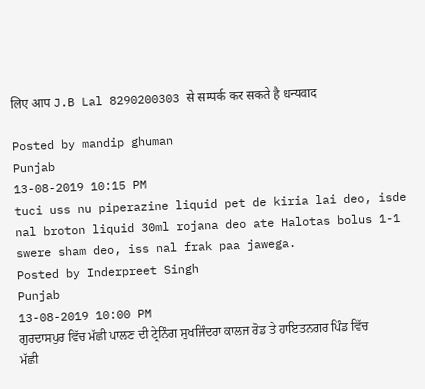लिए आप J.B Lal 8290200303 से सम्पर्क कर सकते है धन्यवाद

Posted by mandip ghuman
Punjab
13-08-2019 10:15 PM
tuci uss nu piperazine liquid pet de kiria lai deo, isde nal broton liquid 30ml rojana deo ate Halotas bolus 1-1 swere sham deo, iss nal frak paa jawega.
Posted by Inderpreet Singh
Punjab
13-08-2019 10:00 PM
ਗੁਰਦਾਸਪੁਰ ਵਿੱਚ ਮੱਛੀ ਪਾਲਣ ਦੀ ਟ੍ਰੇਨਿੰਗ ਸੁਖਜਿੰਦਰਾ ਕਾਲਜ ਰੋਡ ਤੇ ਹਾਇਤਨਗਰ ਪਿੰਡ ਵਿੱਚ ਮੱਛੀ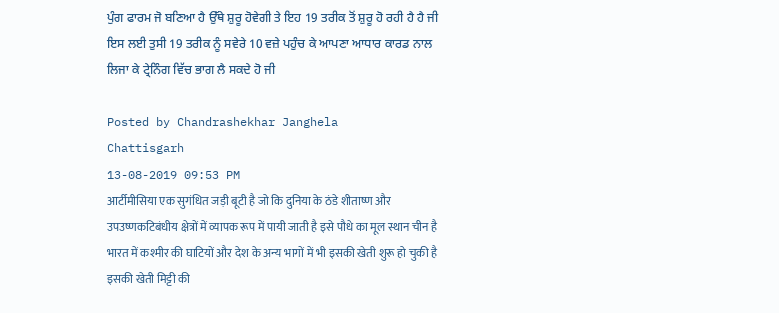ਪੁੰਗ ਫਾਰਮ ਜੋ ਬਣਿਆ ਹੈ ਉੱਥੇ ਸ਼ੁਰੂ ਹੋਵੇਗੀ ਤੇ ਇਹ 19 ਤਰੀਕ ਤੋਂ ਸ਼ੁਰੂ ਹੋ ਰਹੀ ਹੈ ਹੈ ਜੀ ਇਸ ਲਈ ਤੁਸੀ 19 ਤਰੀਕ ਨੂੰ ਸਵੇਰੇ 10 ਵਜ਼ੇ ਪਹੁੰਚ ਕੇ ਆਪਣਾ ਆਧਾਰ ਕਾਰਡ ਨਾਲ ਲਿਜਾ ਕੇ ਟ੍ਰੇਨਿੰਗ ਵਿੱਚ ਭਾਗ ਲੈ ਸਕਦੇ ਹੋ ਜੀ

Posted by Chandrashekhar Janghela
Chattisgarh
13-08-2019 09:53 PM
आर्टीमीसिया एक सुगंधित जड़ी बूटी है जो कि दुनिया के ठंडे शीताष्ण और उपउष्णकटिबंधीय क्षेत्रों में व्यापक रूप में पायी जाती है इसे पौधे का मूल स्थान चीन है भारत में कश्मीर की घाटियों और देश के अन्य भागों में भी इसकी खेती शुरू हो चुकी है इसकी खेती मिट्टी की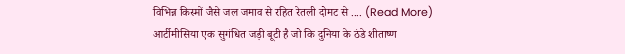विभिन्न किस्मों जैसे जल जमाव से रहित रेतली दोमट से .... (Read More)
आर्टीमीसिया एक सुगंधित जड़ी बूटी है जो कि दुनिया के ठंडे शीताष्ण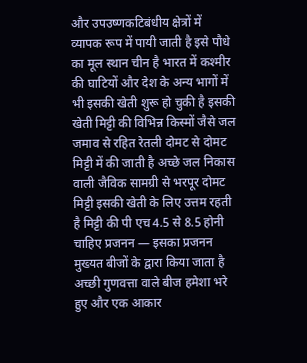और उपउष्णकटिबंधीय क्षेत्रों में व्यापक रूप में पायी जाती है इसे पौधे का मूल स्थान चीन है भारत में कश्मीर की घाटियों और देश के अन्य भागों में भी इसकी खेती शुरू हो चुकी है इसकी खेती मिट्टी की विभिन्न किस्मों जैसे जल जमाव से रहित रेतली दोमट से दोमट मिट्टी में की जाती है अच्छे जल निकास वाली जैविक सामग्री से भरपूर दोमट मिट्टी इसकी खेती के लिए उत्तम रहती है मिट्टी की पी एच 4.5 से 8.5 होनी चाहिए प्रजनन — इसका प्रजनन मुख्यत बीजों के द्वारा किया जाता है अच्छी गुणवत्ता वाले बीज हमेशा भरे हुए और एक आकार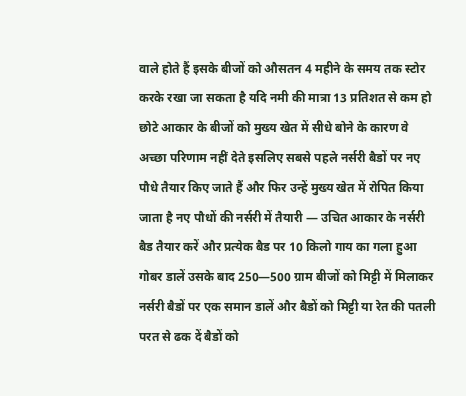वाले होते हैं इसके बीजों को औसतन 4 महीने के समय तक स्टोर करके रखा जा सकता है यदि नमी की मात्रा 13 प्रतिशत से कम हो छोटे आकार के बीजों को मुख्य खेत में सीधे बोने के कारण वे अच्छा परिणाम नहीं देते इसलिए सबसे पहले नर्सरी बैडों पर नए पौधे तैयार किए जाते हैं और फिर उन्हें मुख्य खेत में रोपित किया जाता है नए पौधों की नर्सरी में तैयारी — उचित आकार के नर्सरी बैड तैयार करें और प्रत्येक बैड पर 10 किलो गाय का गला हुआ गोबर डालें उसके बाद 250—500 ग्राम बीजों को मिट्टी में मिलाकर नर्सरी बैडों पर एक समान डालें और बैडों को मिट्टी या रेत की पतली परत से ढक दें बैडों को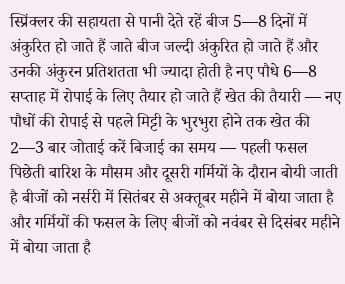स्प्रिंक्लर की सहायता से पानी देते रहें बीज 5—8 दिनों में अंकुरित हो जाते हैं जाते बीज जल्दी अंकुरित हो जाते हैं और उनकी अंकुरन प्रतिशतता भी ज्यादा होती है नए पौधे 6—8 सप्ताह में रोपाई के लिए तैयार हो जाते हैं खेत की तैयारी — नए पौधों की रोपाई से पहले मिट्टी के भुरभुरा होने तक खेत की 2—3 बार जोताई करें बिजाई का समय — पहली फसल पिछेती बारिश के मौसम और दूसरी गर्मियों के दौरान बोयी जाती है बीजों को नर्सरी में सितंबर से अक्तूबर महीने में बोया जाता है और गर्मियों की फसल के लिए बीजों को नवंबर से दिसंबर महीने में बोया जाता है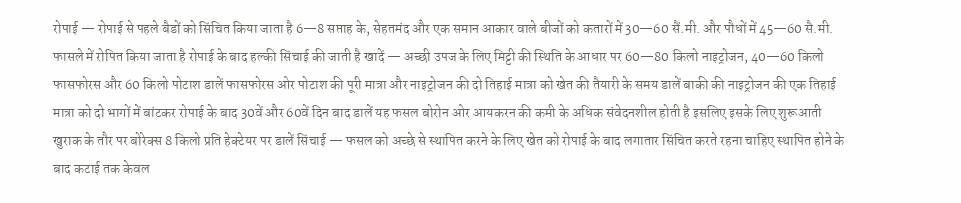रोपाई — रोपाई से पहले बैडों को सिंचित किया जाता है 6—8 सप्ताह के, सेहतमंद और एक समान आकार वाले बीजों को कतारों में 30—60 सैं.मी. और पौधों में 45—60 सै.मी. फासले में रोपित किया जाता है रोपाई के बाद हल्की सिंचाई की जाती है खादें — अच्छी उपज के लिए मिट्टी की स्थिति के आधार पर 60—80 किलो नाइट्रोजन, 40—60 किलो फासफोरस और 60 किलो पोटाश डालें फासफोरस ओर पोटाश की पूरी मात्रा और नाइट्रोजन की दो तिहाई मात्रा को खेत की तैयारी के समय डालें बाकी की नाइट्रोजन की एक तिहाई मात्रा को दो भागों में बांटकर रोपाई के बाद 30वें और 60वें दिन बाद डालें यह फसल बोरोन ओर आयकरन की कमी के अधिक संवेदनशील होती है इसलिए इसके लिए शुरूआती खुराक के तौर पर बोरेक्स 8 किलो प्रति हेक्टेयर पर डालें सिंचाई — फसल को अच्छे से स्थापित करने के लिए खेत को रोपाई के बाद लगातार सिंचित करते रहना चाहिए स्थापित होने के बाद कटाई तक केवल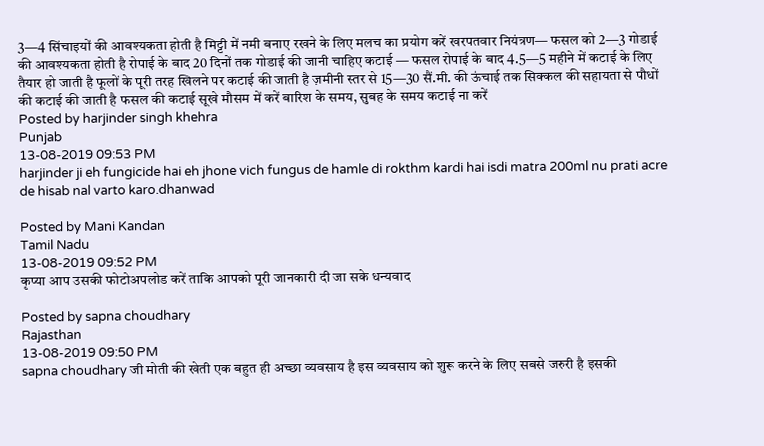3—4 सिंचाइयों की आवश्यकता होती है मिट्टी में नमी बनाए रखने के लिए मलच का प्रयोग करें खरपतवार नियंत्रण— फसल को 2—3 गोडाई की आवश्यकता होती है रोपाई के बाद 20 दिनों तक गोडाई की जानी चाहिए कटाई — फसल रोपाई के बाद 4.5—5 महीने में कटाई के लिए तैयार हो जाती है फूलों के पूरी तरह खिलने पर कटाई की जाती है ज़मीनी स्तर से 15—30 सैं.मी. की ऊंचाई तक सिक्कल की सहायता से पौधों की कटाई की जाती है फसल की कटाई सूखे मौसम में करें बारिश के समय, सुबह के समय कटाई ना करें
Posted by harjinder singh khehra
Punjab
13-08-2019 09:53 PM
harjinder ji eh fungicide hai eh jhone vich fungus de hamle di rokthm kardi hai isdi matra 200ml nu prati acre de hisab nal varto karo.dhanwad

Posted by Mani Kandan
Tamil Nadu
13-08-2019 09:52 PM
कृप्या आप उसकी फोटोअपलोड करें ताकि आपको पूरी जानकारी दी जा सके धन्यवाद

Posted by sapna choudhary
Rajasthan
13-08-2019 09:50 PM
sapna choudhary जी मोती की खेती एक बहुत ही अच्छा व्यवसाय है इस व्यवसाय को शुरू करने के लिए सबसे जरुरी है इसकी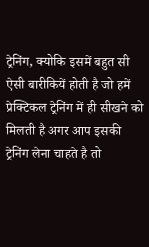ट्रेनिंग, क्योकि इसमें बहुत सी ऐसी बारीकियें होती है जो हमें प्रेक्टिकल ट्रेनिंग में ही सीखने को मिलती है अगर आप इसकी ट्रेनिंग लेना चाहते है तो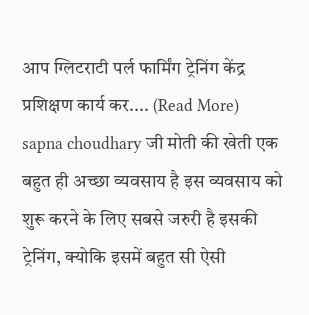आप ग्लिटराटी पर्ल फार्मिंग ट्रेनिंग केंद्र प्रशिक्षण कार्य कर.... (Read More)
sapna choudhary जी मोती की खेती एक बहुत ही अच्छा व्यवसाय है इस व्यवसाय को शुरू करने के लिए सबसे जरुरी है इसकी ट्रेनिंग, क्योकि इसमें बहुत सी ऐसी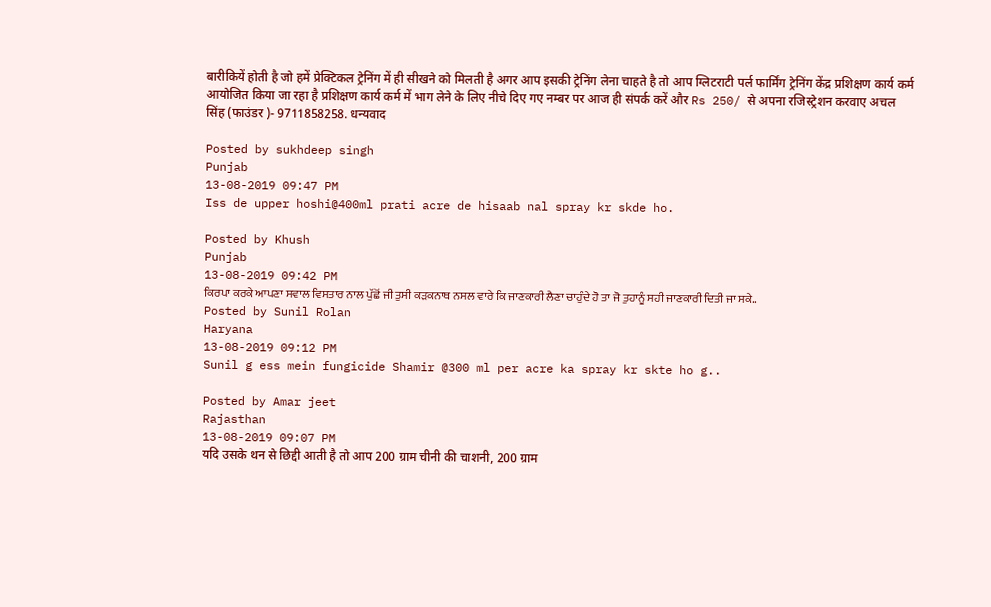बारीकियें होती है जो हमें प्रेक्टिकल ट्रेनिंग में ही सीखने को मिलती है अगर आप इसकी ट्रेनिंग लेना चाहते है तो आप ग्लिटराटी पर्ल फार्मिंग ट्रेनिंग केंद्र प्रशिक्षण कार्य कर्म आयोजित किया जा रहा है प्रशिक्षण कार्य कर्म में भाग लेने के लिए नीचे दिए गए नम्बर पर आज ही संपर्क करें और Rs 250/ से अपना रजिस्ट्रेशन करवाए अचल सिंह (फाउंडर )- 9711858258. धन्यवाद

Posted by sukhdeep singh
Punjab
13-08-2019 09:47 PM
Iss de upper hoshi@400ml prati acre de hisaab nal spray kr skde ho.

Posted by Khush
Punjab
13-08-2019 09:42 PM
ਕਿਰਪਾ ਕਰਕੇ ਆਪਣਾ ਸਵਾਲ ਵਿਸਤਾਰ ਨਾਲ ਪੁੱਛੋਂ ਜੀ ਤੁਸੀ ਕੜਕਨਾਥ ਨਸਲ ਵਾਰੇ ਕਿ ਜਾਣਕਾਰੀ ਲੈਣਾ ਚਾਹੁੰਦੇ ਹੋ ਤਾ ਜੋ ਤੁਹਾਨੂੰ ਸਹੀ ਜਾਣਕਾਰੀ ਦਿਤੀ ਜਾ ਸਕੇ..
Posted by Sunil Rolan
Haryana
13-08-2019 09:12 PM
Sunil g ess mein fungicide Shamir @300 ml per acre ka spray kr skte ho g..

Posted by Amar jeet
Rajasthan
13-08-2019 09:07 PM
यदि उसके थन से छिद्दी आती है तो आप 200 ग्राम चीनी की चाशनी, 200 ग्राम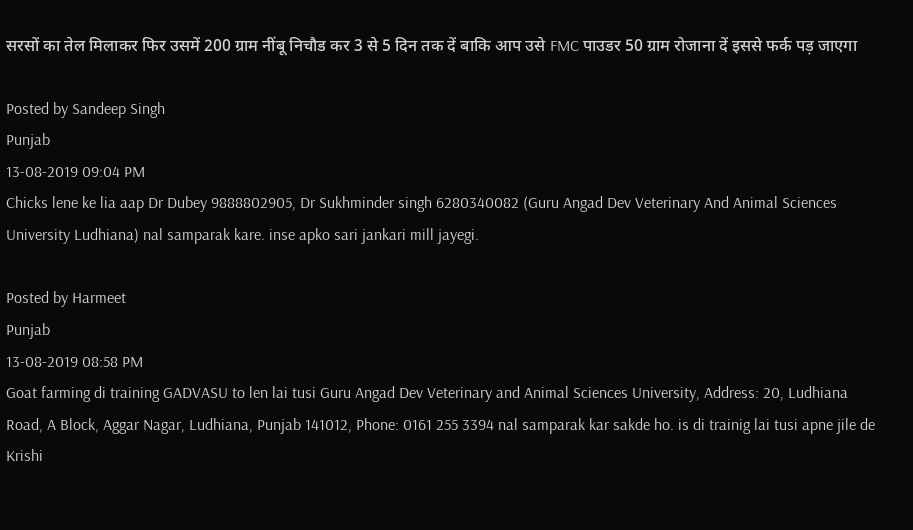सरसों का तेल मिलाकर फिर उसमें 200 ग्राम नींबू निचौड कर 3 से 5 दिन तक दें बाकि आप उसे FMC पाउडर 50 ग्राम रोजाना दें इससे फर्क पड़ जाएगा

Posted by Sandeep Singh
Punjab
13-08-2019 09:04 PM
Chicks lene ke lia aap Dr Dubey 9888802905, Dr Sukhminder singh 6280340082 (Guru Angad Dev Veterinary And Animal Sciences University Ludhiana) nal samparak kare. inse apko sari jankari mill jayegi.

Posted by Harmeet
Punjab
13-08-2019 08:58 PM
Goat farming di training GADVASU to len lai tusi Guru Angad Dev Veterinary and Animal Sciences University, Address: 20, Ludhiana Road, A Block, Aggar Nagar, Ludhiana, Punjab 141012, Phone: 0161 255 3394 nal samparak kar sakde ho. is di trainig lai tusi apne jile de Krishi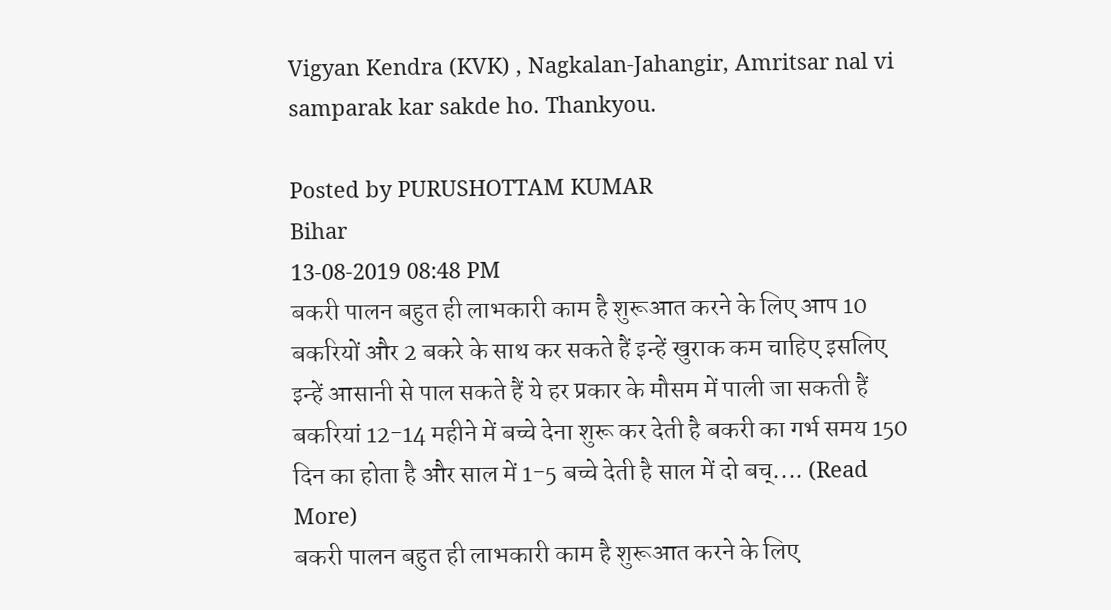Vigyan Kendra (KVK) , Nagkalan-Jahangir, Amritsar nal vi samparak kar sakde ho. Thankyou.

Posted by PURUSHOTTAM KUMAR
Bihar
13-08-2019 08:48 PM
बकरी पालन बहुत ही लाभकारी काम है शुरूआत करने के लिए आप 10 बकरियों और 2 बकरे के साथ कर सकते हैं इन्हें खुराक कम चाहिए इसलिए इन्हें आसानी से पाल सकते हैं ये हर प्रकार के मौसम में पाली जा सकती हैं बकरियां 12-14 महीने में बच्चे देना शुरू कर देती है बकरी का गर्भ समय 150 दिन का होता है और साल में 1-5 बच्चे देती है साल में दो बच्.... (Read More)
बकरी पालन बहुत ही लाभकारी काम है शुरूआत करने के लिए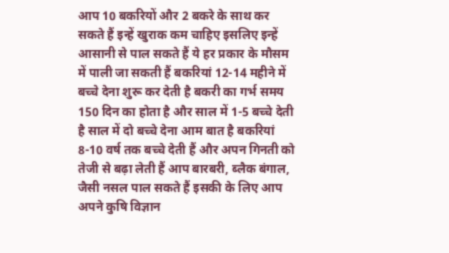आप 10 बकरियों और 2 बकरे के साथ कर सकते हैं इन्हें खुराक कम चाहिए इसलिए इन्हें आसानी से पाल सकते हैं ये हर प्रकार के मौसम में पाली जा सकती हैं बकरियां 12-14 महीने में बच्चे देना शुरू कर देती है बकरी का गर्भ समय 150 दिन का होता है और साल में 1-5 बच्चे देती है साल में दो बच्चे देना आम बात है बकरियां 8-10 वर्ष तक बच्चे देती हैं और अपन गिनती को तेजी से बढ़ा लेती हैं आप बारबरी, ब्लैक बंगाल, जैसी नसल पाल सकते हैं इसकी के लिए आप अपने कुषि विज्ञान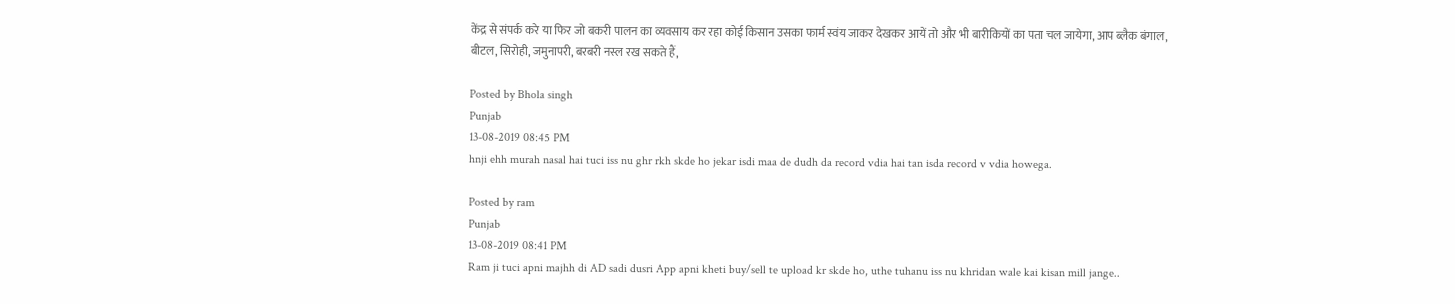केंद्र से संपर्क करे या फिर जो बकरी पालन का व्यवसाय कर रहा कोई किसान उसका फार्म स्वंय जाकर देखकर आयें तो और भी बारीकियों का पता चल जायेगा, आप ब्लैक बंगाल, बीटल, सिरोही, जमुनापरी, बरबरी नस्ल रख सकते हैं,

Posted by Bhola singh
Punjab
13-08-2019 08:45 PM
hnji ehh murah nasal hai tuci iss nu ghr rkh skde ho jekar isdi maa de dudh da record vdia hai tan isda record v vdia howega.

Posted by ram
Punjab
13-08-2019 08:41 PM
Ram ji tuci apni majhh di AD sadi dusri App apni kheti buy/sell te upload kr skde ho, uthe tuhanu iss nu khridan wale kai kisan mill jange..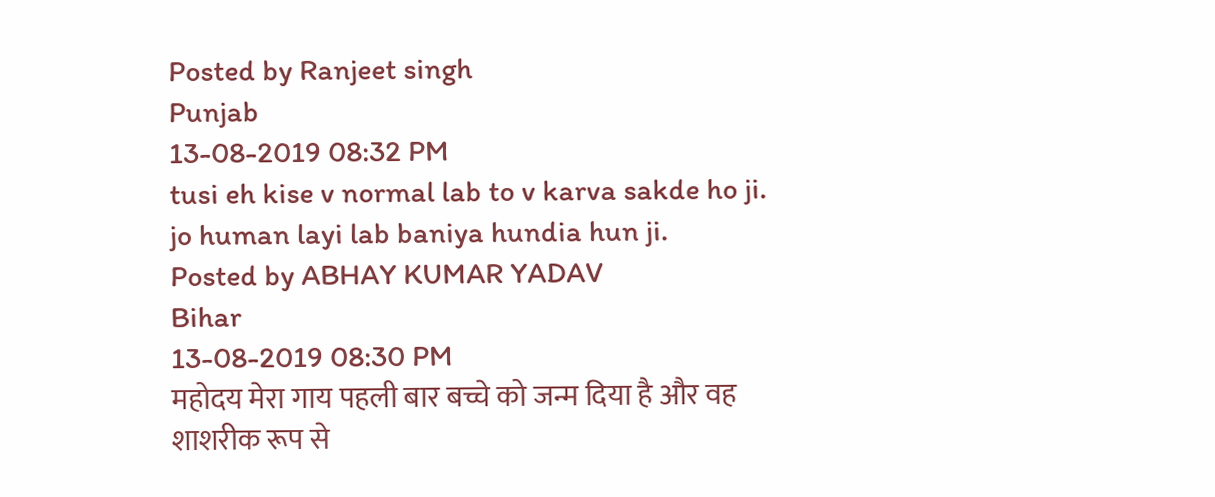Posted by Ranjeet singh
Punjab
13-08-2019 08:32 PM
tusi eh kise v normal lab to v karva sakde ho ji. jo human layi lab baniya hundia hun ji.
Posted by ABHAY KUMAR YADAV
Bihar
13-08-2019 08:30 PM
महोदय मेरा गाय पहली बार बच्चे को जन्म दिया है और वह शाशरीक रूप से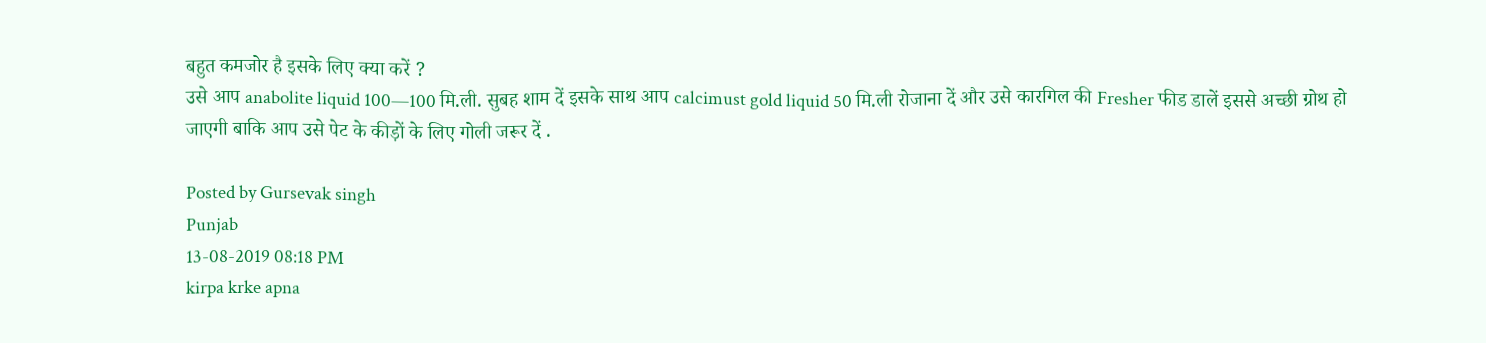बहुत कमजोर है इसके लिए क्या करें ?
उसे आप anabolite liquid 100—100 मि.ली. सुबह शाम दें इसके साथ आप calcimust gold liquid 50 मि.ली रोजाना दें और उसे कारगिल की Fresher फीड डालें इससे अच्छी ग्रोथ हो जाएगी बाकि आप उसे पेट के कीड़ों के लिए गोली जरूर दें .

Posted by Gursevak singh
Punjab
13-08-2019 08:18 PM
kirpa krke apna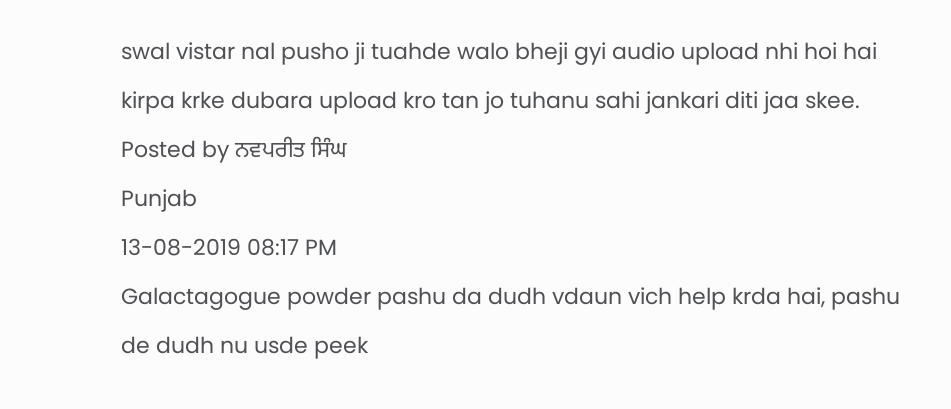swal vistar nal pusho ji tuahde walo bheji gyi audio upload nhi hoi hai kirpa krke dubara upload kro tan jo tuhanu sahi jankari diti jaa skee.
Posted by ਨਵਪਰੀਤ ਸਿੰਘ
Punjab
13-08-2019 08:17 PM
Galactagogue powder pashu da dudh vdaun vich help krda hai, pashu de dudh nu usde peek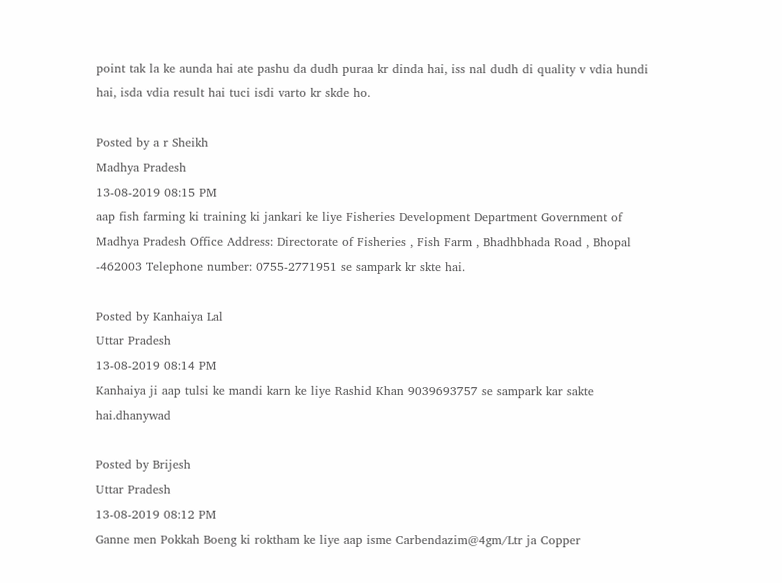point tak la ke aunda hai ate pashu da dudh puraa kr dinda hai, iss nal dudh di quality v vdia hundi hai, isda vdia result hai tuci isdi varto kr skde ho.

Posted by a r Sheikh
Madhya Pradesh
13-08-2019 08:15 PM
aap fish farming ki training ki jankari ke liye Fisheries Development Department Government of Madhya Pradesh Office Address: Directorate of Fisheries , Fish Farm , Bhadhbhada Road , Bhopal -462003 Telephone number: 0755-2771951 se sampark kr skte hai.

Posted by Kanhaiya Lal
Uttar Pradesh
13-08-2019 08:14 PM
Kanhaiya ji aap tulsi ke mandi karn ke liye Rashid Khan 9039693757 se sampark kar sakte hai.dhanywad

Posted by Brijesh
Uttar Pradesh
13-08-2019 08:12 PM
Ganne men Pokkah Boeng ki roktham ke liye aap isme Carbendazim@4gm/Ltr ja Copper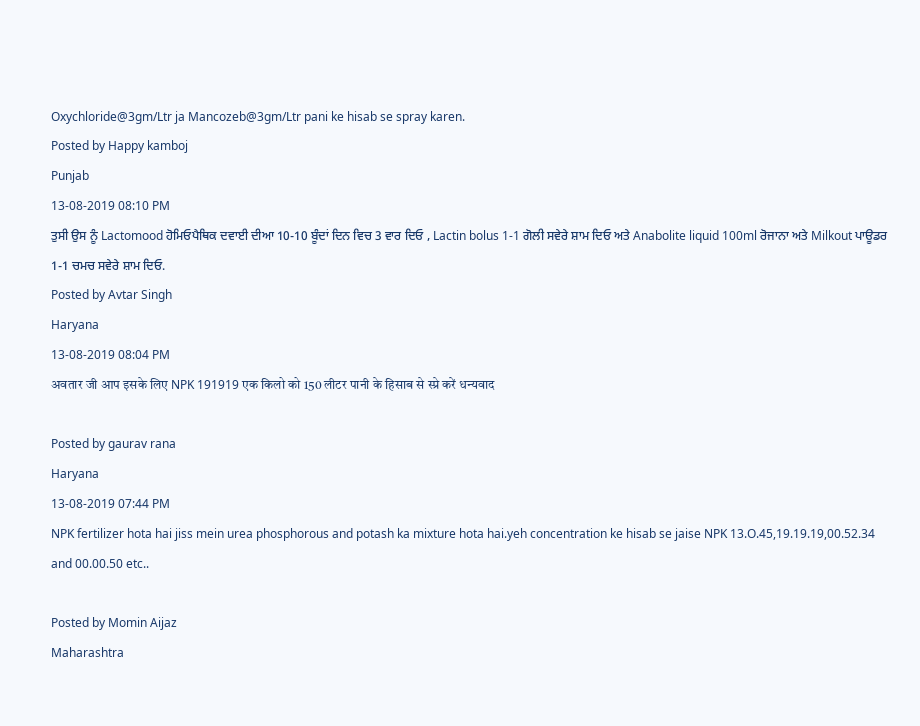Oxychloride@3gm/Ltr ja Mancozeb@3gm/Ltr pani ke hisab se spray karen.
Posted by Happy kamboj
Punjab
13-08-2019 08:10 PM
ਤੁਸੀ ਉਸ ਨੂੰ Lactomood ਹੋਮਿਓਪੈਥਿਕ ਦਵਾਈ ਦੀਆ 10-10 ਬੂੰਦਾਂ ਦਿਨ ਵਿਚ 3 ਵਾਰ ਦਿਓ , Lactin bolus 1-1 ਗੋਲੀ ਸਵੇਰੇ ਸ਼ਾਮ ਦਿਓ ਅਤੇ Anabolite liquid 100ml ਰੋਜਾਨਾ ਅਤੇ Milkout ਪਾਊਡਰ 1-1 ਚਮਚ ਸਵੇਰੇ ਸ਼ਾਮ ਦਿਓ.
Posted by Avtar Singh
Haryana
13-08-2019 08:04 PM
अवतार जी आप इसके लिए NPK 191919 एक किलो को 150 लीटर पानी के हिसाब से स्प्रे करें धन्यवाद

Posted by gaurav rana
Haryana
13-08-2019 07:44 PM
NPK fertilizer hota hai jiss mein urea phosphorous and potash ka mixture hota hai.yeh concentration ke hisab se jaise NPK 13.O.45,19.19.19,00.52.34 and 00.00.50 etc..

Posted by Momin Aijaz
Maharashtra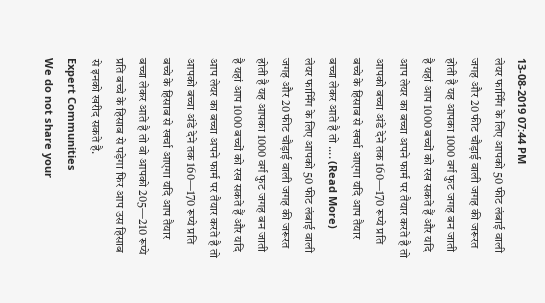13-08-2019 07:44 PM
लेयर फार्मिंग के लिए आपको 50 फीट लंबाई वाली जगह और 20 फीट चौड़ाई वाली जगह की जरूरत होती है यह आपका 1000 वर्ग फुट जगह बन जाती है यहां आप 1000 बच्चों को रख सकते हैं और यदि आप लेयर का बच्चा अपने फार्म पर तैयार करते है तो आपको बच्चा अंडे देने तक 160—170 रूप्ये प्रति बच्चे के हिसाब से खर्चा आएगा यदि आप तैयार बच्चा लेकर आते है तो .... (Read More)
लेयर फार्मिंग के लिए आपको 50 फीट लंबाई वाली जगह और 20 फीट चौड़ाई वाली जगह की जरूरत होती है यह आपका 1000 वर्ग फुट जगह बन जाती है यहां आप 1000 बच्चों को रख सकते हैं और यदि आप लेयर का बच्चा अपने फार्म पर तैयार करते है तो आपको बच्चा अंडे देने तक 160—170 रूप्ये प्रति बच्चे के हिसाब से खर्चा आएगा यदि आप तैयार बच्चा लेकर आते है तो वो आपको 205—210 रूप्ये प्रति बच्चे के हिसाब से पड़ेगा फिर आप उस हिसाब से इनको खरीद सकते है.
Expert Communities
We do not share your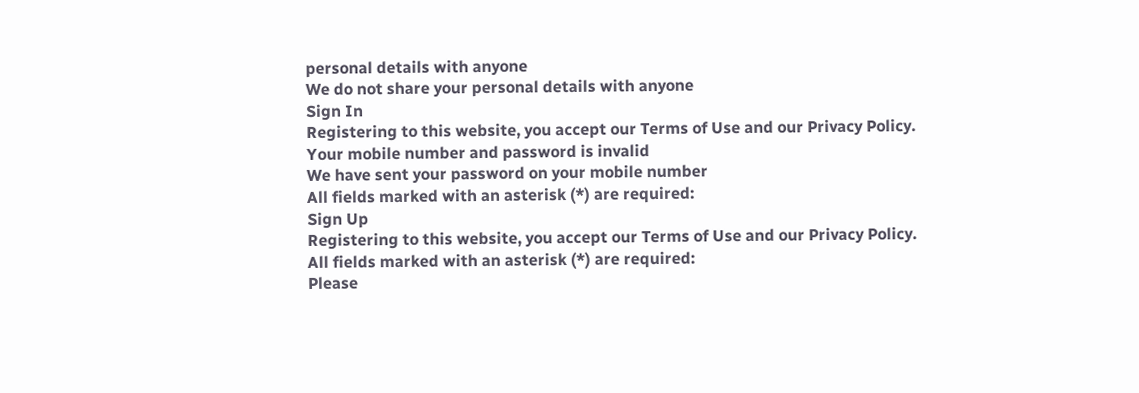personal details with anyone
We do not share your personal details with anyone
Sign In
Registering to this website, you accept our Terms of Use and our Privacy Policy.
Your mobile number and password is invalid
We have sent your password on your mobile number
All fields marked with an asterisk (*) are required:
Sign Up
Registering to this website, you accept our Terms of Use and our Privacy Policy.
All fields marked with an asterisk (*) are required:
Please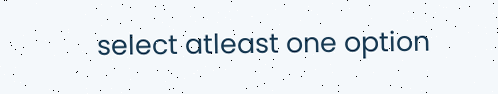select atleast one option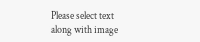Please select text along with image